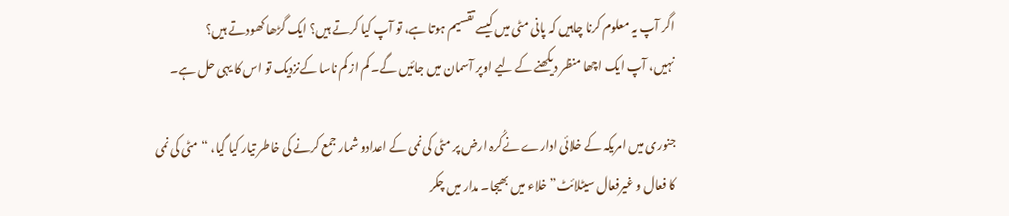اگر آپ یہ معلوم کرنا چاہیں کہ پانی مٹی میں کیسے تقسیم ہوتا ہے، تو آپ کیا کرتے ہیں؟ ایک گڑھا کھودتے ہیں؟
نہیں، آپ ایک اچھا منظر دیکھنے کے لیے اوپر آسمان میں جائیں گے۔ کم از کم ناسا کےنزدیک تو اس کا یہی حل ہے۔

جنوری میں امریکہ کے خلائی ادارے نےکُرہ ارض پر مٹی کی نمی کے اعدادو شمار جمع کرنے کی خاطر تیار کیا گیا، “مٹی کی نمی کا فعال و غیرفعال سیٹلائٹ” خلاء میں بھیجا۔ مدار میں چکر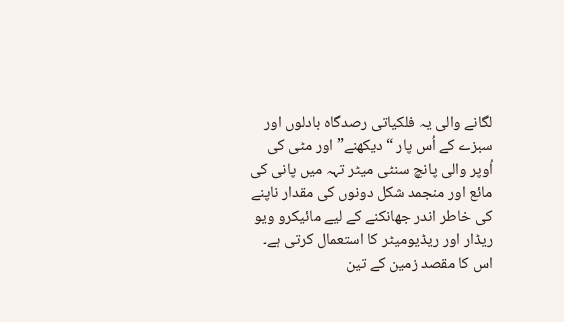لگانے والی یہ فلکیاتی رصدگاہ بادلوں اور سبزے کے اُس پار “دیکھنے” اور مٹی کی اُوپر والی پانچ سنٹی میٹر تہہ میں پانی کی مائع اور منجمد شکل دونوں کی مقدار ناپنے کی خاطر اندر جھانکنے کے لیے مائیکرو ویو ریڈار اور ریڈیومیٹر کا استعمال کرتی ہے۔ اس کا مقصد زمین کے تین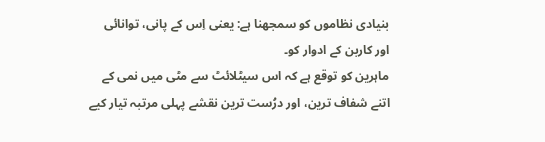بنیادی نظاموں کو سمجھنا ہے: یعنی اِس کے پانی، توانائی اور کاربن کے ادوار کو۔
ماہرین کو توقع ہے کہ اس سیٹلائٹ سے مٹی میں نمی کے اتنے شفاف ترین، اور درُست ترین نقشے پہلی مرتبہ تیار کیے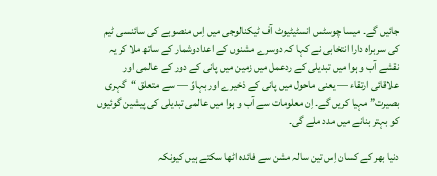جائیں گے۔ میسا چوسٹس انسٹیٹیوٹ آف ٹیکنالوجی میں اِس منصوبے کی سائنسی ٹیم کی سربراہ دارا انتخابی نے کہا کہ دوسرے مشنوں کے اعدادوشمار کے ساتھ ملا کر یہ نقشے آب و ہوا میں تبدیلی کے ردعمل میں زمین میں پانی کے دور کے عالمی اور علاقائی ارتقاء — یعنی ماحول میں پانی کے ذخیرے اور بہاوً — سے متعلق “گہری بصیرت” مہیا کریں گے۔ اِن معلومات سے آب و ہوا میں عالمی تبدیلی کی پیشین گوئیوں کو بہتر بنانے میں مدد ملے گی۔

دنیا بھر کے کسان اِس تین سالہ مشن سے فائدہ اٹھا سکتے ہیں کیونکہ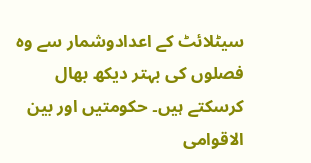سیٹلائٹ کے اعدادوشمار سے وہ فصلوں کی بہتر دیکھ بھال کرسکتے ہیں۔ حکومتیں اور بین الاقوامی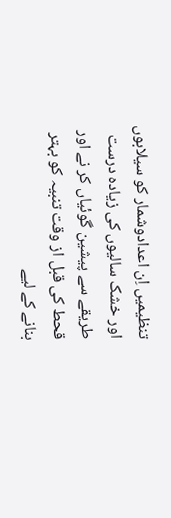تنظیمیں اِن اعدادوشمار کو سیلابوں اور خشک سالیوں کی زیادہ درست طریقے سے پیشین گوئیاں کر نے اور قحط کی قبل از وقت تنبیہ کو بہتر بنانے کے لیے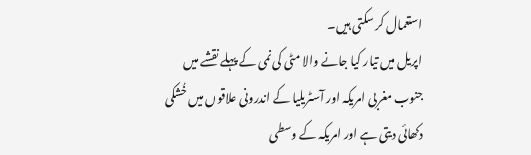استعمال کر سکتی ہیں۔
اپریل میں تیار کیا جانے والا مٹی کی نمی کے پہلے نقشے میں جنوب مغربی امریکہ اور آسٹریلیا کے اندرونی علاقوں میں خُشکی دکھائی دیتی ہے اور امریکہ کے وسطی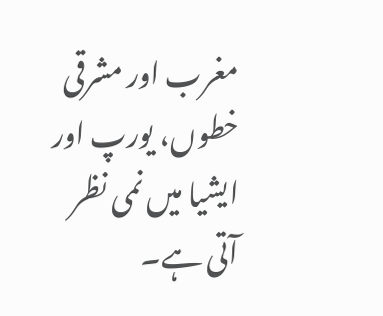مغرب اور مشرقی خطوں، یورپ اور ایشیا میں نمی نظر آتی ہے۔